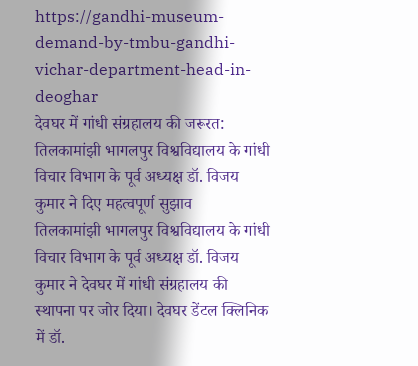https://gandhi-museum-demand-by-tmbu-gandhi-vichar-department-head-in-deoghar
देवघर में गांधी संग्रहालय की जरूरत: तिलकामांझी भागलपुर विश्वविद्यालय के गांधी विचार विभाग के पूर्व अध्यक्ष डॉ. विजय कुमार ने दिए महत्वपूर्ण सुझाव
तिलकामांझी भागलपुर विश्वविद्यालय के गांधी विचार विभाग के पूर्व अध्यक्ष डॉ. विजय कुमार ने देवघर में गांधी संग्रहालय की स्थापना पर जोर दिया। देवघर डेंटल क्लिनिक में डॉ.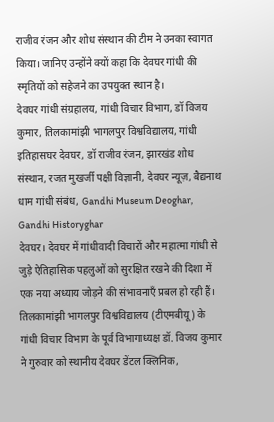राजीव रंजन और शोध संस्थान की टीम ने उनका स्वागत किया। जानिए उन्होंने क्यों कहा कि देवघर गांधी की स्मृतियों को सहेजने का उपयुक्त स्थान है।
देवघर गांधी संग्रहालय, गांधी विचार विभाग, डॉ विजय कुमार, तिलकामांझी भागलपुर विश्वविद्यालय, गांधी इतिहासघर देवघर, डॉ राजीव रंजन, झारखंड शोध संस्थान, रजत मुखर्जी पक्षी विज्ञानी, देवघर न्यूज़, बैद्यनाथ धाम गांधी संबंध, Gandhi Museum Deoghar, Gandhi Historyghar
देवघर। देवघर में गांधीवादी विचारों और महात्मा गांधी से जुड़े ऐतिहासिक पहलुओं को सुरक्षित रखने की दिशा में एक नया अध्याय जोड़ने की संभावनाएँ प्रबल हो रही हैं। तिलकामांझी भागलपुर विश्वविद्यालय (टीएमबीयू) के गांधी विचार विभाग के पूर्व विभागाध्यक्ष डॉ. विजय कुमार ने गुरुवार को स्थानीय देवघर डेंटल क्लिनिक,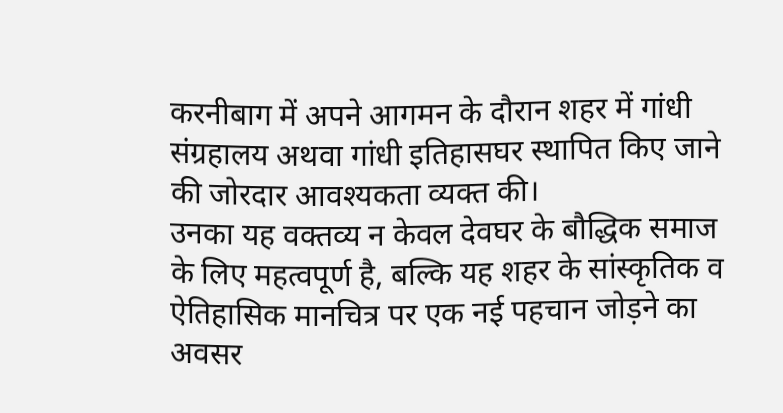करनीबाग में अपने आगमन के दौरान शहर में गांधी संग्रहालय अथवा गांधी इतिहासघर स्थापित किए जाने की जोरदार आवश्यकता व्यक्त की।
उनका यह वक्तव्य न केवल देवघर के बौद्धिक समाज के लिए महत्वपूर्ण है, बल्कि यह शहर के सांस्कृतिक व ऐतिहासिक मानचित्र पर एक नई पहचान जोड़ने का अवसर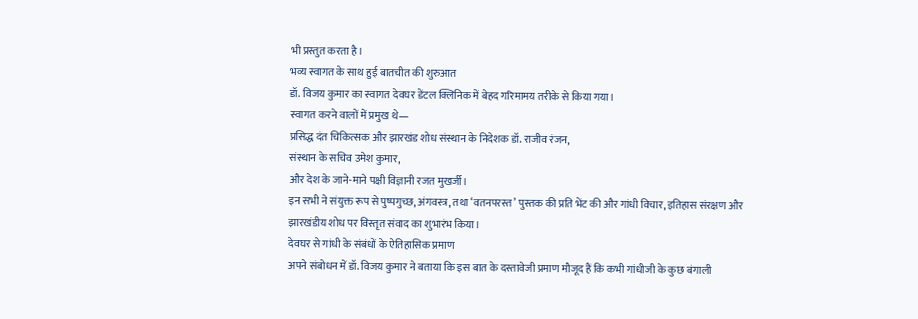भी प्रस्तुत करता है।
भव्य स्वागत के साथ हुई बातचीत की शुरुआत
डॉ. विजय कुमार का स्वागत देवघर डेंटल क्लिनिक में बेहद गरिमामय तरीके से किया गया।
स्वागत करने वालों में प्रमुख थे—
प्रसिद्ध दंत चिकित्सक और झारखंड शोध संस्थान के निदेशक डॉ. राजीव रंजन,
संस्थान के सचिव उमेश कुमार,
और देश के जाने-माने पक्षी विज्ञानी रजत मुखर्जी।
इन सभी ने संयुक्त रूप से पुष्पगुच्छ, अंगवस्त्र, तथा ‘वतनपरस्त’ पुस्तक की प्रति भेंट की और गांधी विचार, इतिहास संरक्षण और झारखंडीय शोध पर विस्तृत संवाद का शुभारंभ किया।
देवघर से गांधी के संबंधों के ऐतिहासिक प्रमाण
अपने संबोधन में डॉ. विजय कुमार ने बताया कि इस बात के दस्तावेजी प्रमाण मौजूद हैं कि कभी गांधीजी के कुछ बंगाली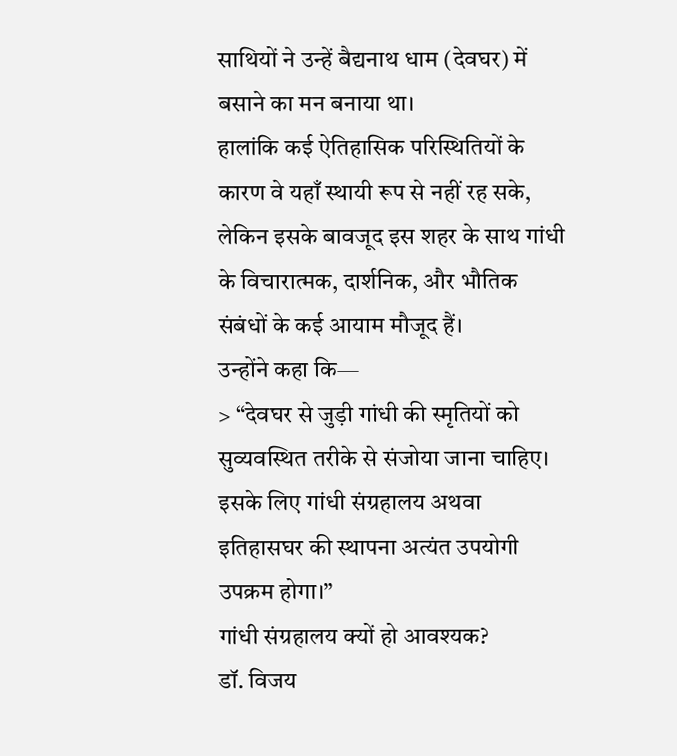साथियों ने उन्हें बैद्यनाथ धाम (देवघर) में बसाने का मन बनाया था।
हालांकि कई ऐतिहासिक परिस्थितियों के कारण वे यहाँ स्थायी रूप से नहीं रह सके, लेकिन इसके बावजूद इस शहर के साथ गांधी के विचारात्मक, दार्शनिक, और भौतिक संबंधों के कई आयाम मौजूद हैं।
उन्होंने कहा कि—
> “देवघर से जुड़ी गांधी की स्मृतियों को सुव्यवस्थित तरीके से संजोया जाना चाहिए। इसके लिए गांधी संग्रहालय अथवा इतिहासघर की स्थापना अत्यंत उपयोगी उपक्रम होगा।”
गांधी संग्रहालय क्यों हो आवश्यक?
डॉ. विजय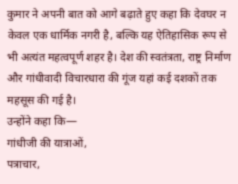कुमार ने अपनी बात को आगे बढ़ाते हुए कहा कि देवघर न केवल एक धार्मिक नगरी है, बल्कि यह ऐतिहासिक रूप से भी अत्यंत महत्वपूर्ण शहर है। देश की स्वतंत्रता, राष्ट्र निर्माण और गांधीवादी विचारधारा की गूंज यहां कई दशकों तक महसूस की गई है।
उन्होंने कहा कि—
गांधीजी की यात्राओं,
पत्राचार,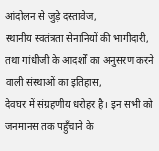आंदोलन से जुड़े दस्तावेज,
स्थानीय स्वतंत्रता सेनानियों की भागीदारी,
तथा गांधीजी के आदर्शों का अनुसरण करने वाली संस्थाओं का इतिहास,
देवघर में संग्रहणीय धरोहर है। इन सभी को जनमानस तक पहुँचाने के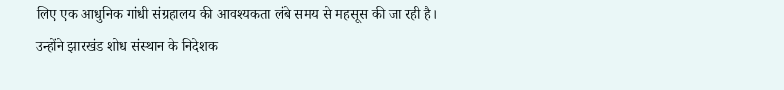लिए एक आधुनिक गांधी संग्रहालय की आवश्यकता लंबे समय से महसूस की जा रही है।
उन्होंने झारखंड शोध संस्थान के निदेशक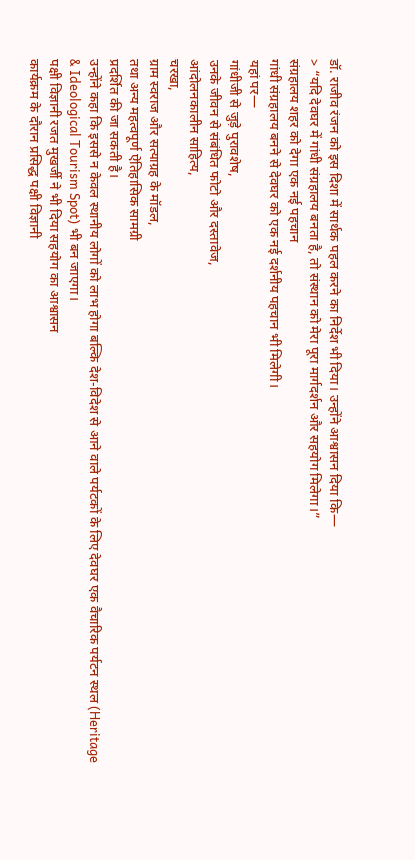डॉ. राजीव रंजन को इस दिशा में सार्थक पहल करने का निर्देश भी दिया। उन्होंने आश्वासन दिया कि—
> “यदि देवघर में गांधी संग्रहालय बनता है, तो संस्थान को मेरा पूरा मार्गदर्शन और सहयोग मिलेगा।”
संग्रहालय शहर को देगा एक नई पहचान
गांधी संग्रहालय बनने से देवघर को एक नई दर्शनीय पहचान भी मिलेगी।
यहां पर—
गांधीजी से जुड़े पुरावशेष,
उनके जीवन से संबंधित फोटो और दस्तावेज,
आंदोलनकालीन साहित्य,
चरखा,
ग्राम स्वराज और सत्याग्रह के मॉडल,
तथा अन्य महत्वपूर्ण ऐतिहासिक सामग्री
प्रदर्शित की जा सकती है।
उन्होंने कहा कि इससे न केवल स्थानीय लोगों को लाभ होगा बल्कि देश-विदेश से आने वाले पर्यटकों के लिए देवघर एक वैचारिक पर्यटन स्थल (Heritage & Ideological Tourism Spot) भी बन जाएगा।
पक्षी विज्ञानी रजत मुखर्जी ने भी दिया सहयोग का आश्वासन
कार्यक्रम के दौरान प्रसिद्ध पक्षी विज्ञानी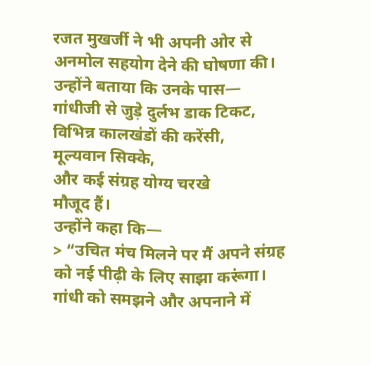रजत मुखर्जी ने भी अपनी ओर से अनमोल सहयोग देने की घोषणा की। उन्होंने बताया कि उनके पास—
गांधीजी से जुड़े दुर्लभ डाक टिकट,
विभिन्न कालखंडों की करेंसी,
मूल्यवान सिक्के,
और कई संग्रह योग्य चरखे
मौजूद हैं।
उन्होंने कहा कि—
> “उचित मंच मिलने पर मैं अपने संग्रह को नई पीढ़ी के लिए साझा करूंगा। गांधी को समझने और अपनाने में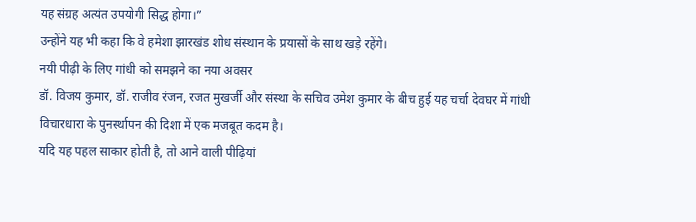यह संग्रह अत्यंत उपयोगी सिद्ध होगा।”
उन्होंने यह भी कहा कि वे हमेशा झारखंड शोध संस्थान के प्रयासों के साथ खड़े रहेंगे।
नयी पीढ़ी के लिए गांधी को समझने का नया अवसर
डॉ. विजय कुमार, डॉ. राजीव रंजन, रजत मुखर्जी और संस्था के सचिव उमेश कुमार के बीच हुई यह चर्चा देवघर में गांधी विचारधारा के पुनर्स्थापन की दिशा में एक मजबूत कदम है।
यदि यह पहल साकार होती है, तो आने वाली पीढ़ियां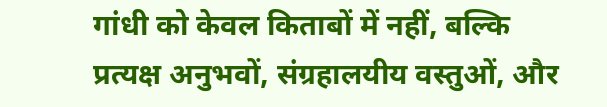गांधी को केवल किताबों में नहीं, बल्कि प्रत्यक्ष अनुभवों, संग्रहालयीय वस्तुओं, और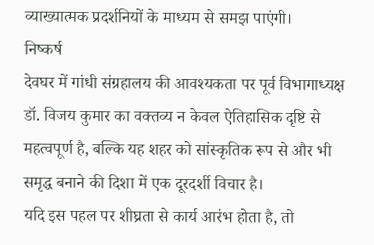व्याख्यात्मक प्रदर्शनियों के माध्यम से समझ पाएंगी।
निष्कर्ष
देवघर में गांधी संग्रहालय की आवश्यकता पर पूर्व विभागाध्यक्ष डॉ. विजय कुमार का वक्तव्य न केवल ऐतिहासिक दृष्टि से महत्वपूर्ण है, बल्कि यह शहर को सांस्कृतिक रूप से और भी समृद्ध बनाने की दिशा में एक दूरदर्शी विचार है।
यदि इस पहल पर शीघ्रता से कार्य आरंभ होता है, तो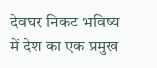देवघर निकट भविष्य में देश का एक प्रमुख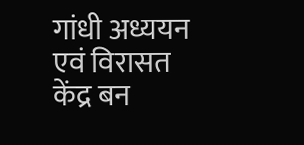गांधी अध्ययन एवं विरासत केंद्र बन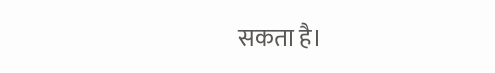सकता है।